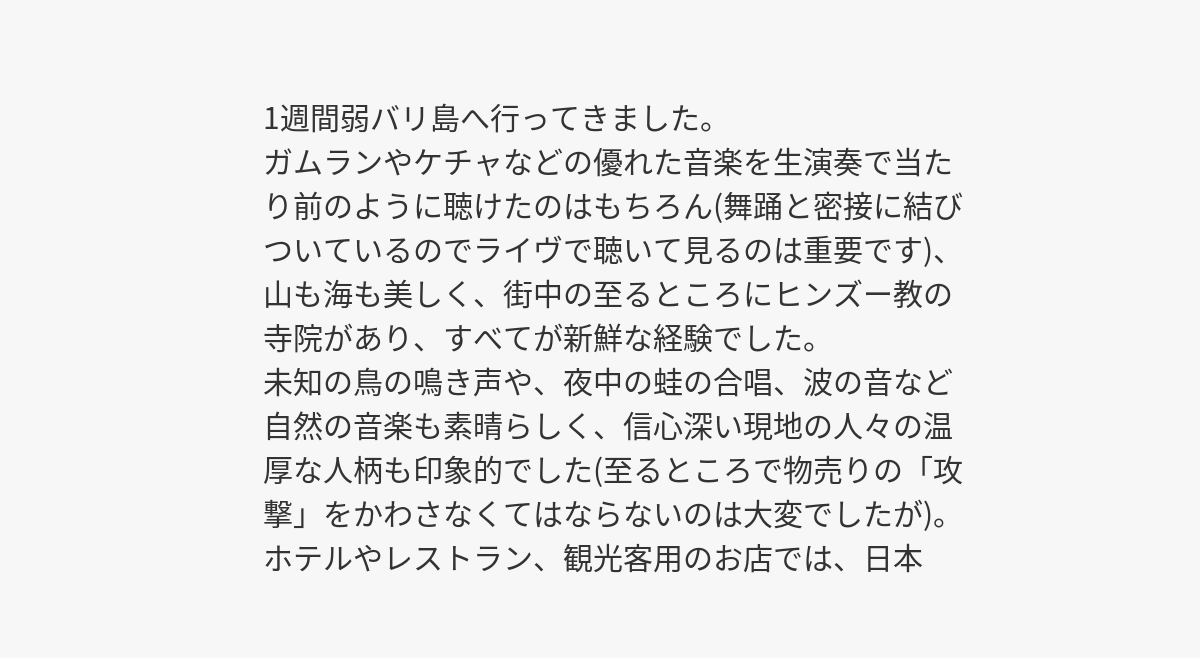1週間弱バリ島へ行ってきました。
ガムランやケチャなどの優れた音楽を生演奏で当たり前のように聴けたのはもちろん(舞踊と密接に結びついているのでライヴで聴いて見るのは重要です)、山も海も美しく、街中の至るところにヒンズー教の寺院があり、すべてが新鮮な経験でした。
未知の鳥の鳴き声や、夜中の蛙の合唱、波の音など自然の音楽も素晴らしく、信心深い現地の人々の温厚な人柄も印象的でした(至るところで物売りの「攻撃」をかわさなくてはならないのは大変でしたが)。
ホテルやレストラン、観光客用のお店では、日本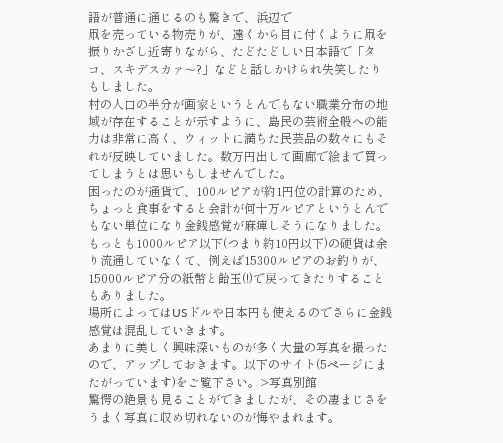語が普通に通じるのも驚きで、浜辺で
凧を売っている物売りが、遠くから目に付くように凧を振りかざし近寄りながら、たどたどしい日本語で「タコ、スキデスカァ〜?」などと話しかけられ失笑したりもしました。
村の人口の半分が画家というとんでもない職業分布の地域が存在することが示すように、島民の芸術全般への能力は非常に高く、ウィットに満ちた民芸品の数々にもそれが反映していました。数万円出して画廊で絵まで買ってしまうとは思いもしませんでした。
困ったのが通貨で、100ルピアが約1円位の計算のため、ちょっと食事をすると会計が何十万ルピアというとんでもない単位になり金銭感覚が麻痺しそうになりました。もっとも1000ルピア以下(つまり約10円以下)の硬貨は余り流通していなくて、例えば15300ルピアのお釣りが、15000ルピア分の紙幣と飴玉(!)で戻ってきたりすることもありました。
場所によってはUSドルや日本円も使えるのでさらに金銭感覚は混乱していきます。
あまりに美しく興味深いものが多く大量の写真を撮ったので、アップしておきます。以下のサイト(5ページにまたがっています)をご覧下さい。>写真別館
驚愕の絶景も見ることができましたが、その凄まじさを
うまく写真に収め切れないのが悔やまれます。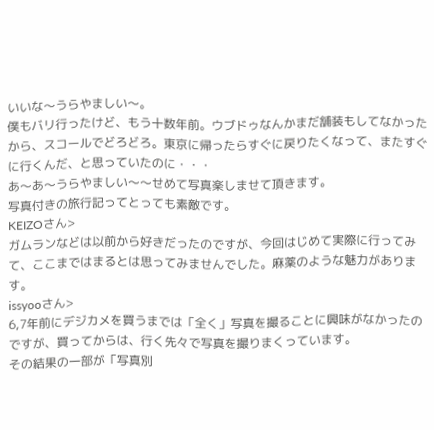いいな〜うらやましい〜。
僕もバリ行ったけど、もう十数年前。ウブドゥなんかまだ舗装もしてなかったから、スコールでどろどろ。東京に帰ったらすぐに戻りたくなって、またすぐに行くんだ、と思っていたのに・・・
あ〜あ〜うらやましい〜〜せめて写真楽しませて頂きます。
写真付きの旅行記ってとっても素敵です。
KEIZOさん>
ガムランなどは以前から好きだったのですが、今回はじめて実際に行ってみて、ここまではまるとは思ってみませんでした。麻薬のような魅力があります。
issyooさん>
6,7年前にデジカメを買うまでは「全く」写真を撮ることに興味がなかったのですが、買ってからは、行く先々で写真を撮りまくっています。
その結果の一部が「写真別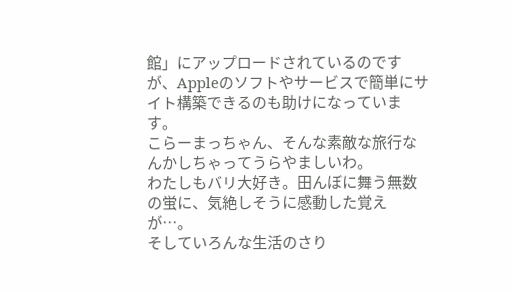館」にアップロードされているのですが、Appleのソフトやサービスで簡単にサイト構築できるのも助けになっています。
こらーまっちゃん、そんな素敵な旅行なんかしちゃってうらやましいわ。
わたしもバリ大好き。田んぼに舞う無数の蛍に、気絶しそうに感動した覚えが…。
そしていろんな生活のさり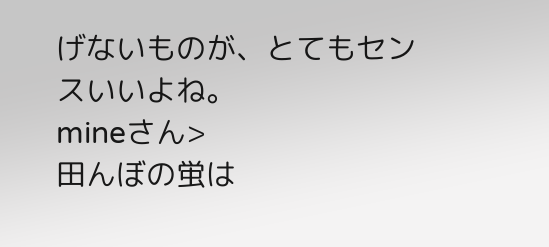げないものが、とてもセンスいいよね。
mineさん>
田んぼの蛍は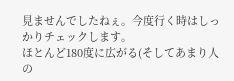見ませんでしたねぇ。今度行く時はしっかりチェックします。
ほとんど180度に広がる(そしてあまり人の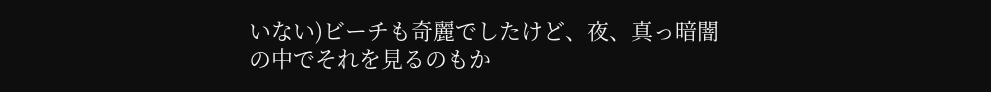いない)ビーチも奇麗でしたけど、夜、真っ暗闇の中でそれを見るのもか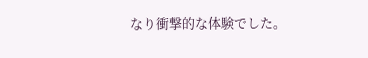なり衝撃的な体験でした。